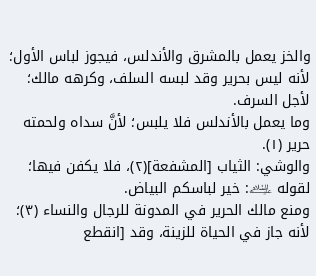والخز يعمل بالمشرق والأندلس، فيجوز لباس الأول؛ لأنه ليس بحرير وقد لبسه السلف، وكرهه مالك؛ لأجل السرف.
وما يعمل بالأندلس فلا يلبس؛ لأنَّ سداه ولحمته حرير (١).
والوشي: الثياب [المشفعة](٢)، فلا يكفن فيها؛ لقوله ﵇: خير لباسكم البياض.
ومنع مالك الحرير في المدونة للرجال والنساء (٣)؛ لأنه جاز في الحياة للزينة، وقد [انقطع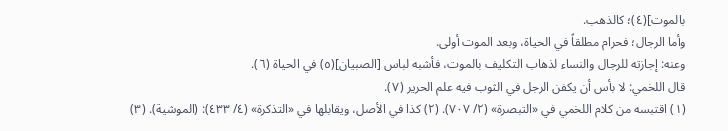بالموت](٤)؛ كالذهب.
وأما الرجال؛ فحرام مطلقاً في الحياة، وبعد الموت أولى.
وعنه: إجازته للرجال والنساء لذهاب التكليف بالموت، فأشبه لباس [الصبيان](٥) في الحياة (٦).
قال اللخمي: لا بأس أن يكفن الرجل في الثوب فيه علم الحرير (٧).
(١) اقتبسه من كلام اللخمي في «التبصرة» (٢/ ٧٠٧). (٢) كذا في الأصل، ويقابلها في «التذكرة» (٤/ ٤٣٣): (الموشية). (٣)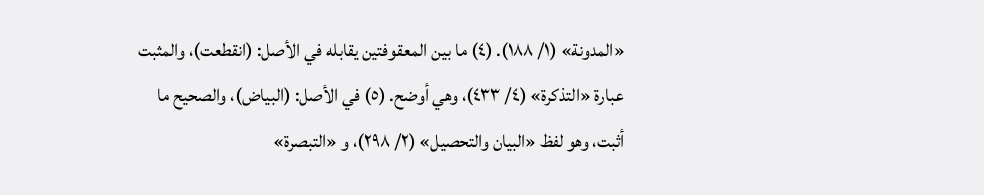«المدونة» (١/ ١٨٨). (٤) ما بين المعقوفتين يقابله في الأصل: (انقطعت)، والمثبت عبارة «التذكرة» (٤/ ٤٣٣)، وهي أوضح. (٥) في الأصل: (البياض)، والصحيح ما أثبت، وهو لفظ «البيان والتحصيل» (٢/ ٢٩٨)، و «التبصرة»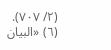(٢/ ٧٠٧). (٦) «البيان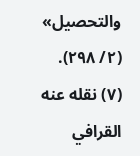والتحصيل» (٢/ ٢٩٨). (٧) نقله عنه القرافي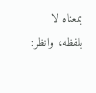بمعناه لا بلفظه، وانظر: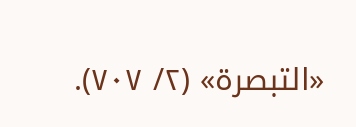«التبصرة» (٢/ ٧٠٧).